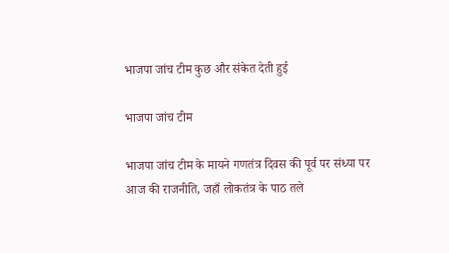भाजपा जांच टीम कुछ और संकेत देती हुई

भाजपा जांच टीम

भाजपा जांच टीम के मायने गणतंत्र दिवस की पूर्व पर संध्या पर आज की राजनीति, जहाँ लोकतंत्र के पाठ तले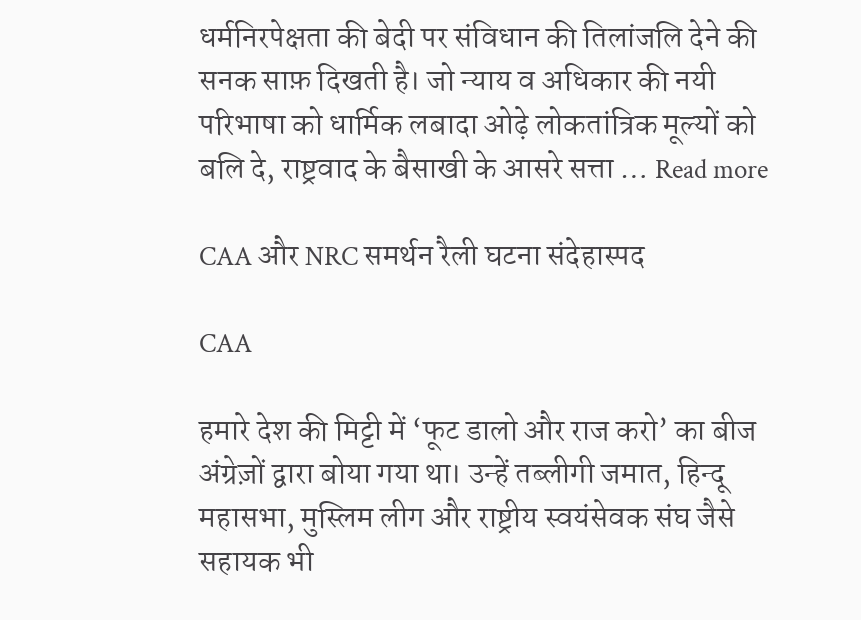धर्मनिरपेक्षता की बेदी पर संविधान की तिलांजलि देने की सनक साफ़ दिखती है। जो न्याय व अधिकार की नयी परिभाषा को धार्मिक लबादा ओढ़े लोकतांत्रिक मूल्यों को बलि दे, राष्ट्रवाद के बैसाखी के आसरे सत्ता … Read more

CAA और NRC समर्थन रैली घटना संदेहास्पद

CAA

हमारे देश की मिट्टी में ‘फूट डालो और राज करो’ का बीज अंग्रेज़ों द्वारा बोया गया था। उन्हें तब्लीगी जमात, हिन्दू महासभा, मुस्लिम लीग और राष्ट्रीय स्वयंसेवक संघ जैसे सहायक भी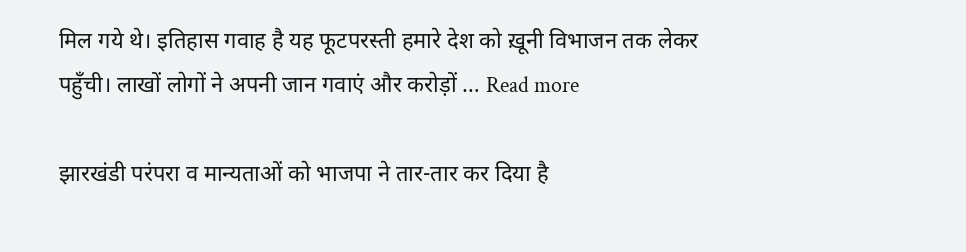मिल गये थे। इतिहास गवाह है यह फूटपरस्ती हमारे देश को ख़ूनी विभाजन तक लेकर पहुँची। लाखों लोगों ने अपनी जान गवाएं और करोड़ों … Read more

झारखंडी परंपरा व मान्यताओं को भाजपा ने तार-तार कर दिया है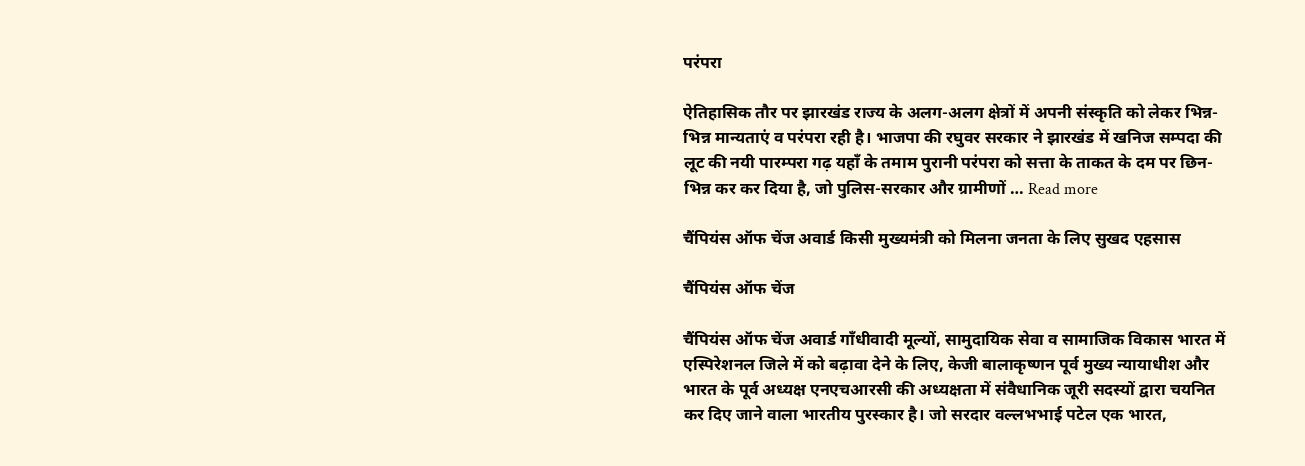परंपरा

ऐतिहासिक तौर पर झारखंड राज्य के अलग-अलग क्षेत्रों में अपनी संस्कृति को लेकर भिन्न-भिन्न मान्यताएं व परंपरा रही है। भाजपा की रघुवर सरकार ने झारखंड में खनिज सम्पदा की लूट की नयी पारम्परा गढ़ यहाँ के तमाम पुरानी परंपरा को सत्ता के ताकत के दम पर छिन-भिन्न कर कर दिया है, जो पुलिस-सरकार और ग्रामीणों … Read more

चैंपियंस ऑफ चेंज अवार्ड किसी मुख्यमंत्री को मिलना जनता के लिए सुखद एहसास

चैंपियंस ऑफ चेंज

चैंपियंस ऑफ चेंज अवार्ड गाँधीवादी मूल्यों, सामुदायिक सेवा व सामाजिक विकास भारत में एस्पिरेशनल जिले में को बढ़ावा देने के लिए, केजी बालाकृष्णन पूर्व मुख्य न्यायाधीश और भारत के पूर्व अध्यक्ष एनएचआरसी की अध्यक्षता में संवैधानिक जूरी सदस्यों द्वारा चयनित कर दिए जाने वाला भारतीय पुरस्कार है। जो सरदार वल्लभभाई पटेल एक भारत,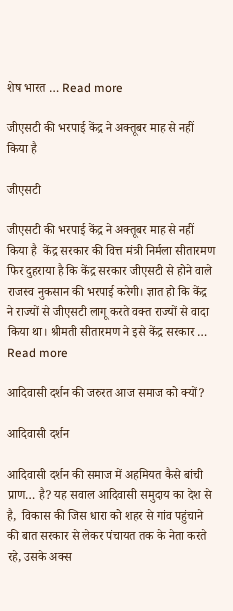शेष भारत … Read more

जीएसटी की भरपाई केंद्र ने अक्तूबर माह से नहीं किया है

जीएसटी

जीएसटी की भरपाई केंद्र ने अक्तूबर माह से नहीं किया है  केंद्र सरकार की वित्त मंत्री निर्मला सीतारमण फिर दुहराया है कि केंद्र सरकार जीएसटी से होने वाले राजस्व नुकसान की भरपाई करेगी। ज्ञात हो कि केंद्र ने राज्यों से जीएसटी लागू करते वक्त राज्यों से वादा किया था। श्रीमती सीतारमण ने इसे केंद्र सरकार … Read more

आदिवासी दर्शन की जरुरत आज समाज को क्यों?

आदिवासी दर्शन

आदिवासी दर्शन की समाज में अहमियत कैसे बांची प्राण… है? यह सवाल आदिवासी समुदाय का देश से है,  विकास की जिस धारा को शहर से गांव पहुंचाने की बात सरकार से लेकर पंचायत तक के नेता करते रहे, उसके अक्स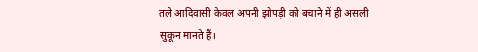तले आदिवासी केवल अपनी झोपड़ी को बचाने में ही असली सुकून मानते हैं।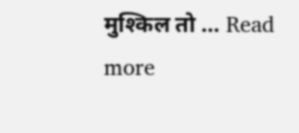मुश्किल तो … Read more